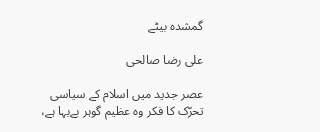گمشدہ بیٹے

علی رضا صالحی

عصر جدید میں اسلام کے سیاسی تحرّک کا فکر وہ عظیم گوہر بےبہا ہے،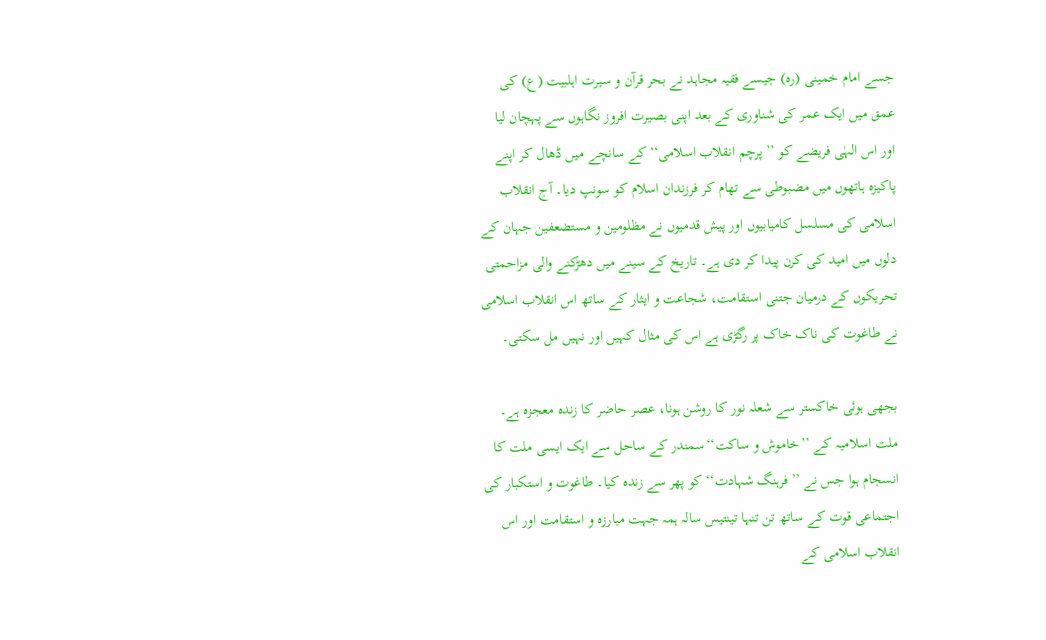جسے امام خمینی (رہ) جیسے فقیہ مجاہد نے بحر قرآن و سیرت اہلبیت (ع) کی عمق میں ایک عمر کی شناوری کے بعد اپنی بصیرت افروز نگاہوں سے پہچان لیا اور اس الہٰی فریضے کو ’’پرچم انقلاب اسلامی‘‘ کے سانچے میں ڈھال کر اپنے پاکیزہ ہاتھوں میں مضبوطی سے تھام کر فرزندان اسلام کو سونپ دیا۔ آج انقلاب اسلامی کی مسلسل کامیابیوں اور پیش قدمیوں نے مظلومین و مستضعفین جہان کے دلوں میں امید کی کرن پیدا کر دی ہے۔ تاریخ کے سینے میں دھڑکنے والی مزاحمتی تحریکوں کے درمیان جتنی استقامت، شجاعت و ایثار کے ساتھ اس انقلاب اسلامی نے طاغوت کی ناک خاک پر رگڑی ہے اس کی مثال کہیں اور نہیں مل سکتی۔

بجھی ہوئی خاکستر سے شعلہ نور کا روشن ہونا، عصر حاضر کا زندہ معجزہ ہے۔ ملت اسلامیہ کے ’’خاموش و ساکت‘‘سمندر کے ساحل سے ایک ایسی ملت کا انسجام ہوا جس نے ’’فرہنگ شہادت‘‘ کو پھر سے زندہ کیا۔ طاغوت و استکبار کی اجتماعی قوت کے ساتھ تن تنہا تینتیس سالہ ہمہ جہت مبارزہ و استقامت اور اس انقلاب اسلامی کے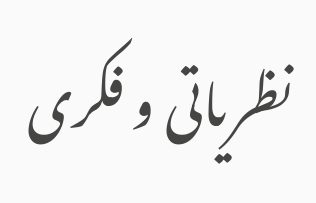نظریاتی و فکری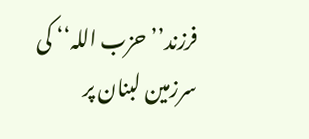فرزند’’حزب اللہ‘‘ کی سرزمین لبنان پر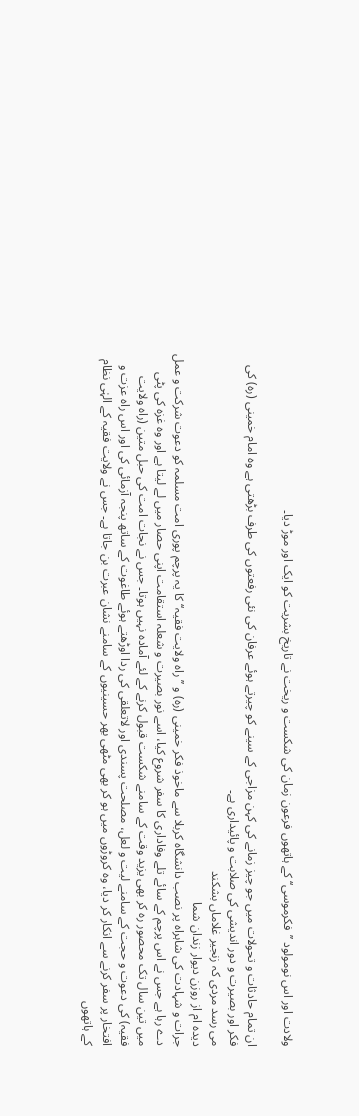ولادت اور اس نومولود ’’فکرموسی‘‘ کے ہاتھوں فرعون زمان کی شکست و ریخت نے تاریخ بشریت کو ایک اور موڑ دیا۔

ان تمام حادثات و تحولات میں جو چیز زمانے کی کہن مزاجی کے سینے کو چیرتے ہوئے عرفان کی نئی رفعتوں کی طرف بڑھتی ہے وہ امام خمینی (رہ) کی فکر اور بصیرت و دور اندیشی کی صلابت و پائیداری ہے۔
می رسد مردی کہ زنجیر غلاماں بشکند
دیدہ ام از روزن دیوار زندان شما
جرات و شہادت کی شاہراہ پر نصب دانشگاہ کربلا سے ماخوذ فکر خمینی (رہ) و ’’راہ ولایت فقیہ‘‘ کا یہ پرچم پوری امت مسلمہ کو دعوت شرکت و عمل دے رہا ہے جس نے اس پرچم کے سائے تلے وفاداری کا سفر شروع کیا، اسے نور بصیرت و شعلہ استقامت اپنی حصار میں لے لیتا ہے اور وہ غزہ کی پٹی میں تین سال تک محصور رہ کر بھی یزید وقت کے سامنے شکست قبول کرنے کے لئے آمادہ نہیں ہوتا۔ جس نے نجات امت کی حبل متین (راہ ولایت فقیہ) کی دعوت و حجت کے سامنے لیت و لعل، مصلحت پسندی اور لاتعلقی کی ردا اوڑھتے ہوئے طاغوت کے ساتھ پنجہ آزمائی کی اور اس راہ عزت و افتخار پر سفر کرنے سے انکار کر دیا، وہ کروڑوں میں ہو کر بھی مٹھی بھر حسینیوں کے سامنے نشان عبرت بن جاتا ہے۔ جس نے ولایت فقیہ کے الہٰی نظام کے ہاتھوں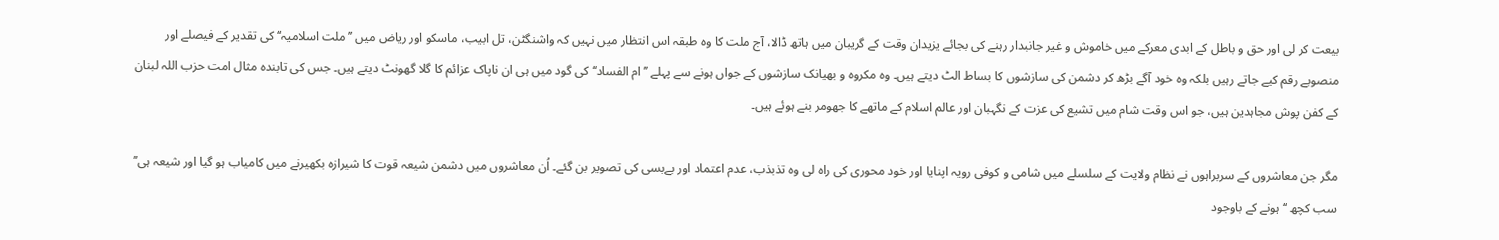بیعت کر لی اور حق و باطل کے ابدی معرکے میں خاموش و غیر جانبدار رہنے کی بجائے یزیدان وقت کے گریبان میں ہاتھ ڈالا، آج ملت کا وہ طبقہ اس انتظار میں نہیں کہ واشنگٹن، تل ابیب، ماسکو اور ریاض میں ’’ملت اسلامیہ‘‘ کی تقدیر کے فیصلے اور منصوبے رقم کیے جاتے رہیں بلکہ وہ خود آگے بڑھ کر دشمن کی سازشوں کا بساط الٹ دیتے ہیں۔ وہ مکروہ و بھیانک سازشوں کے جواں ہونے سے پہلے ’’ام الفساد‘‘ کی گود میں ہی ان ناپاک عزائم کا گلا گھونٹ دیتے ہیں۔ جس کی تابندہ مثال امت حزب اللہ لبنان کے کفن پوش مجاہدین ہیں، جو اس وقت شام میں تشیع کی عزت کے نگہبان اور عالم اسلام کے ماتھے کا جھومر بنے ہوئے ہیں۔

مگر جن معاشروں کے سربراہوں نے نظام ولایت کے سلسلے میں شامی و کوفی رویہ اپنایا اور خود محوری کی راہ لی وہ تذبذب، عدم اعتماد اور بےبسی کی تصویر بن گئے۔ اُن معاشروں میں دشمن شیعہ قوت کا شیرازہ بکھیرنے میں کامیاب ہو گیا اور شیعہ ہی’’ سب کچھ ‘‘ہونے کے باوجود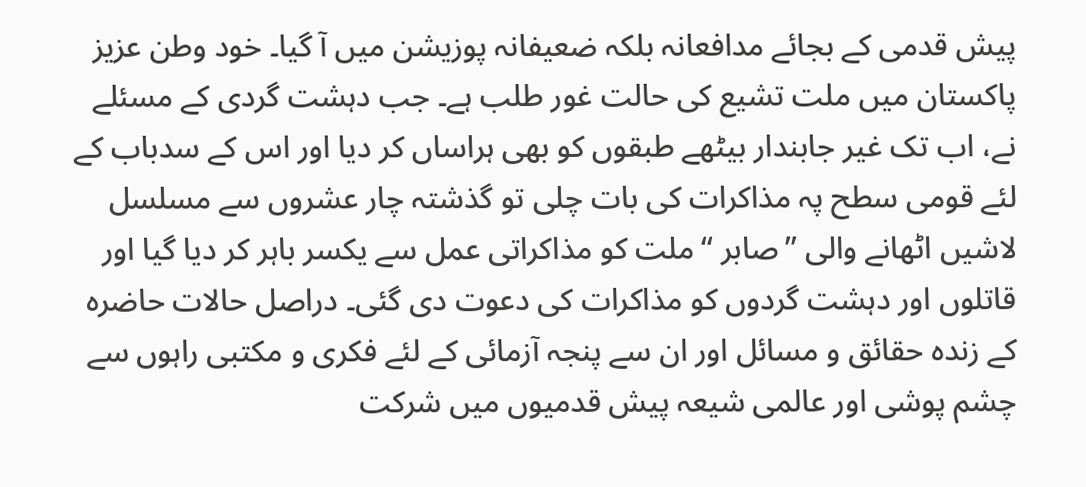پیش قدمی کے بجائے مدافعانہ بلکہ ضعیفانہ پوزیشن میں آ گیا۔ خود وطن عزیز پاکستان میں ملت تشیع کی حالت غور طلب ہے۔ جب دہشت گردی کے مسئلے نے، اب تک غیر جابندار بیٹھے طبقوں کو بھی ہراساں کر دیا اور اس کے سدباب کے لئے قومی سطح پہ مذاکرات کی بات چلی تو گذشتہ چار عشروں سے مسلسل لاشیں اٹھانے والی ’’صابر ‘‘ملت کو مذاکراتی عمل سے یکسر باہر کر دیا گیا اور قاتلوں اور دہشت گردوں کو مذاکرات کی دعوت دی گئی۔ دراصل حالات حاضرہ کے زندہ حقائق و مسائل اور ان سے پنجہ آزمائی کے لئے فکری و مکتبی راہوں سے چشم پوشی اور عالمی شیعہ پیش قدمیوں میں شرکت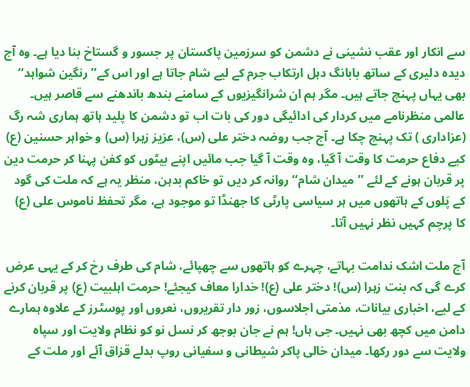سے انکار اور عقب نشینی نے دشمن کو سرزمین پاکستان پر جسور و گستاخ بنا دیا ہے۔ وہ آج دیدہ دلیری کے ساتھ بابانگ دہل ارتکاب جرم کے لیے شام جاتا ہے اور اس کے’’ رنگین شواہد‘‘ بھی یہاں پہنچ جاتے ہیں۔ مگر ہم ان شرانگیزیوں کے سامنے بندھ باندھنے سے قاصر ہیں۔ عالمی منظرنامے میں کردار کی ادائیگی دور کی بات اب تو دشمن کا پلید ہاتھ ہماری شہ رگ (عزاداری ) تک پہنچ چکا ہے۔ آج جب روضہ دختر علی (س)، عزیز زہرا (س) و خواہر حسنین (ع) کیے دفاع حرمت کا وقت آ گیا، وہ وقت آ گیا جب مائیں اپنے بیٹوں کو کفن پہنا کر حرمت دین پر قربان ہونے کے لئے ’’میدان شام‘‘ روانہ کر دیں تو خاکم بدہن، منظر یہ ہے کہ ملت کی گود کے پَلوں کے ہاتھوں میں ہر سیاسی پارٹی کا جھنڈا تو موجود ہے، مگر تحفظ ناموس علی (ع) کا پرچم کہیں نظر نہیں آتا۔

آج ملت اشک ندامت بہاتے، چہرے کو ہاتھوں سے چھپائے، شام کی طرف رخ کر کے یہی عرض کرے گی کہ بنت زہرا (س)! دختر علی (ع)! خدارا معاف کیجئے! حرمت اہلبیت (ع) پر قربان کرنے کے لیے، اخباری بیانات، مذمتی اجلاسوں، زور دار تقریروں، نعروں اور پوسٹرز کے علاوہ ہمارے دامن میں کچھ بھی نہیں۔ جی ہاں! ہم نے جان بوجھ کر نسل نو کو نظام ولایت اور سپاہ ولایت سے دور رکھا۔ میدان خالی پاکر شیطانی و سفیانی روپ بدلے قزاق آئے اور ملت کے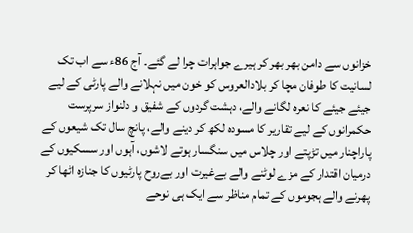خزانوں سے دامن بھر بھر کر ہیرے جواہرات چرا لے گئے۔ آج 86ء سے اب تک لسانیت کا طوفان مچا کر بلادالعروس کو خون میں نہلانے والے پارٹی کے لیے جیئے جیئے کا نعرہ لگانے والے، دہشت گردوں کے شفیق و دلنواز سرپرست حکمرانوں کے لیے تقاریر کا مسودہ لکھ کر دینے والے، پانچ سال تک شیعوں کے پاراچنار میں تڑپتے اور چلاس میں سنگسار ہوتے لاشوں، آہوں اور سسکیوں کے درمیان اقتدار کے مزے لوٹنے والے بےغیرت اور بےروح پارٹیوں کا جنازہ اٹھا کر پھرنے والے ہجوموں کے تمام مناظر سے ایک ہی نوحے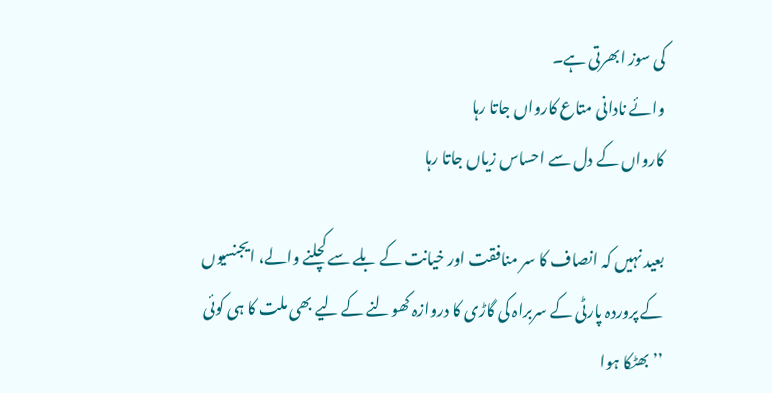کی سوز ابھرتی ہے۔
وائے نادانی متاع کارواں جاتا رہا
کارواں کے دل سے احساس زیاں جاتا رہا

بعید نہیں کہ انصاف کا سر منافقت اور خیانت کے بلے سے کچلنے والے، ایجنسیوں کے پروردہ پارٹی کے سربراہ کی گاڑی کا دروازہ کھولنے کے لیے بھی ملت کا ہی کوئی ’’بھٹکا ہوا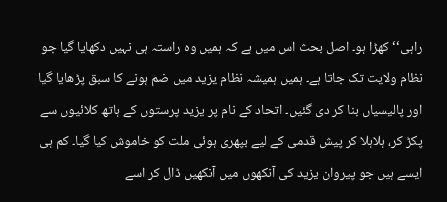راہی‘‘ کھڑا ہو۔ اصل بحث اس میں ہے کہ ہمیں وہ راستہ ہی نہیں دکھایا گیا جو نظام ولایت تک جاتا ہے۔ ہمیں ہمیشہ نظام یزید میں ضم ہونے کا سبق پڑھایا گیا اور پالیسیاں بنا کر دی گئیں۔ اتحاد کے نام پر یزید پرستوں کے ہاتھ کلائیوں سے پکڑ کر، ہلاہلا کر پیش قدمی کے لیے بپھری ہوئی ملت کو خاموش کیا گیا۔ کم ہی ایسے ہیں جو پیروان یزید کی آنکھوں میں آنکھیں ڈال کر اسے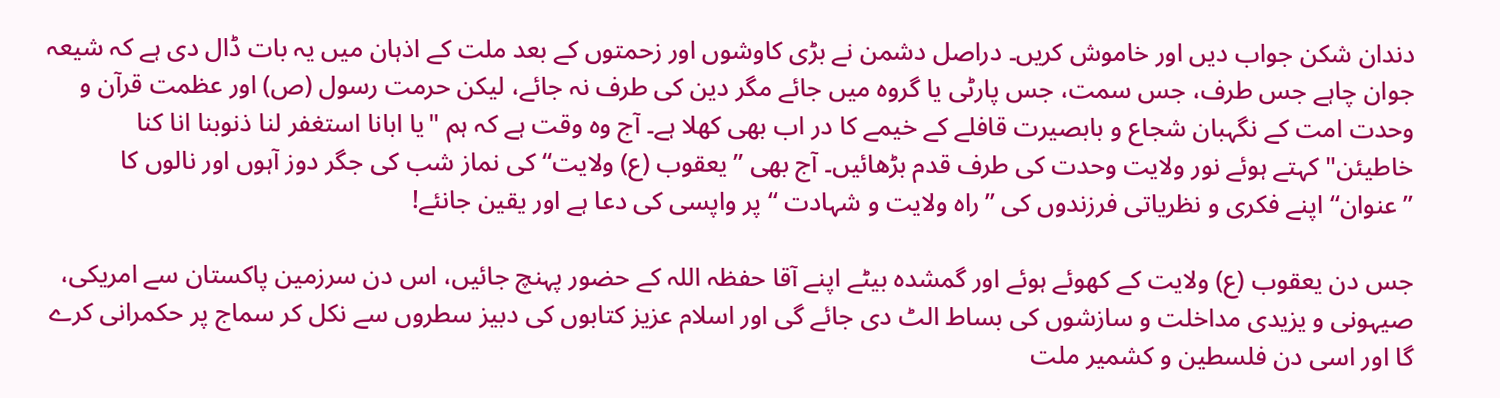دندان شکن جواب دیں اور خاموش کریں۔ دراصل دشمن نے بڑی کاوشوں اور زحمتوں کے بعد ملت کے اذہان میں یہ بات ڈال دی ہے کہ شیعہ جوان چاہے جس طرف، جس سمت، جس پارٹی یا گروہ میں جائے مگر دین کی طرف نہ جائے، لیکن حرمت رسول (ص) اور عظمت قرآن و وحدت امت کے نگہبان شجاع و بابصیرت قافلے کے خیمے کا در اب بھی کھلا ہے۔ آج وہ وقت ہے کہ ہم "یا ابانا استغفر لنا ذنوبنا انا کنا خاطیئن" کہتے ہوئے نور ولایت وحدت کی طرف قدم بڑھائیں۔ آج بھی ’’یعقوب (ع) ولایت‘‘ کی نماز شب کی جگر دوز آہوں اور نالوں کا ’’عنوان‘‘ اپنے فکری و نظریاتی فرزندوں کی ’’راہ ولایت و شہادت ‘‘ پر واپسی کی دعا ہے اور یقین جانئے!

جس دن یعقوب (ع) ولایت کے کھوئے ہوئے اور گمشدہ بیٹے اپنے آقا حفظہ اللہ کے حضور پہنچ جائیں، اس دن سرزمین پاکستان سے امریکی، صیہونی و یزیدی مداخلت و سازشوں کی بساط الٹ دی جائے گی اور اسلام عزیز کتابوں کی دبیز سطروں سے نکل کر سماج پر حکمرانی کرے گا اور اسی دن فلسطین و کشمیر ملت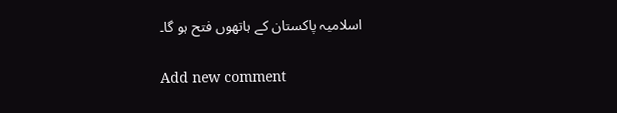اسلامیہ پاکستان کے ہاتھوں فتح ہو گا۔

Add new comment